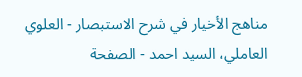مناهج الأخيار في شرح الاستبصار - العلوي العاملي، السيد احمد - الصفحة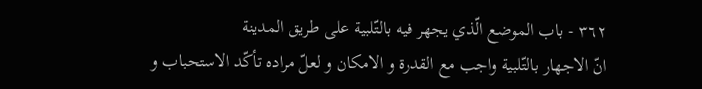٣٦٢ - باب الموضع الّذي يجهر فيه بالتّلبية على طريق المدينة
انّ الاجهار بالتّلبية واجب مع القدرة و الامكان و لعلّ مراده تأكّد الاستحباب و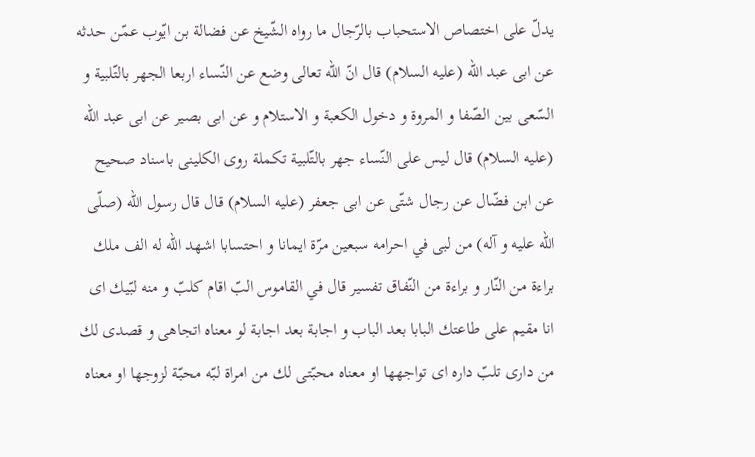يدلّ على اختصاص الاستحباب بالرّجال ما رواه الشّيخ عن فضالة بن ايّوب عمّن حدثه عن ابى عبد اللّه (عليه السلام) قال انّ اللّه تعالى وضع عن النّساء اربعا الجهر بالتّلبية و السّعى بين الصّفا و المروة و دخول الكعبة و الاستلام و عن ابى بصير عن ابى عبد اللّه (عليه السلام) قال ليس على النّساء جهر بالتّلبية تكملة روى الكلينى باسناد صحيح عن ابن فضّال عن رجال شتّى عن ابى جعفر (عليه السلام) قال قال رسول اللّه (صلّى اللّه عليه و آله) من لبى في احرامه سبعين مرّة ايمانا و احتسابا اشهد اللّه له الف ملك براءة من النّار و براءة من النّفاق تفسير قال في القاموس البّ اقام كلبّ و منه لبّيك اى انا مقيم على طاعتك البابا بعد الباب و اجابة بعد اجابة لو معناه اتجاهى و قصدى لك من دارى تلبّ داره اى تواجهها او معناه محبّتى لك من امراة لبّه محبّة لزوجها او معناه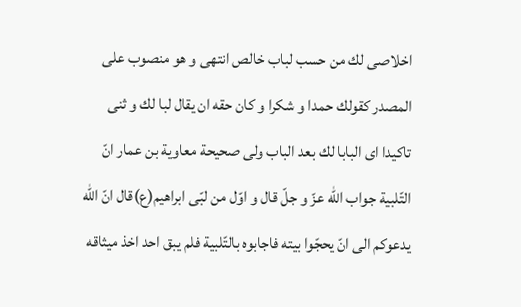اخلاصى لك من حسب لباب خالص انتهى و هو منصوب على المصدر كقولك حمدا و شكرا و كان حقه ان يقال لبا لك و ثنى تاكيدا اى البابا لك بعد الباب ولى صحيحة معاوية بن عمار انّ التّلبية جواب اللّه عزّ و جلّ قال و اوّل من لبّى ابراهيم(ع)قال انّ اللّه يدعوكم الى انّ يحجّوا بيته فاجابوه بالتّلبية فلم يبق احد اخذ ميثاقه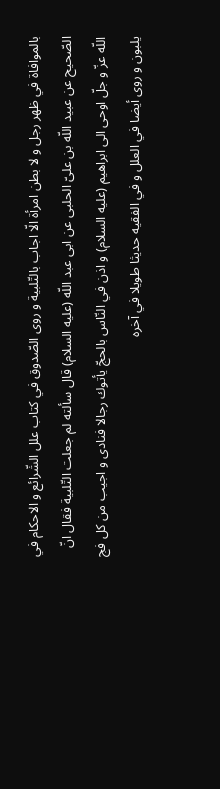بالموافاة في ظهر رجل و لا بطن امرأة الّا اجاب بالتّلبية و روى الصّدوق في كتاب علل الشّرائع و الاحكام في الصّحيح عن عبيد اللّه بن علىّ الحلبى عن ابى عبد اللّه (عليه السلام) قال سألته لم جعلت التّلبية فقال انّ اللّه عزّ و جلّ اوحى الى ابراهيم (عليه السلام) و اذن في النّاس بالحجّ يأتوك رجالا فنادى و اجيب من كل فج يلبون و روى أيضا في العلل و في الفقيه حديثا طويلا في آخره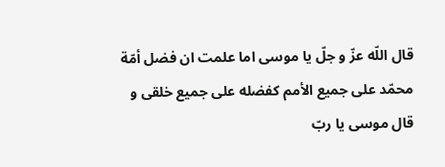قال اللّه عزّ و جلّ يا موسى اما علمت ان فضل أمّة محمّد على جميع الأمم كفضله على جميع خلقى و قال موسى يا ربّ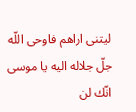ليتنى اراهم فاوحى اللّه جلّ جلاله اليه يا موسى انّك لن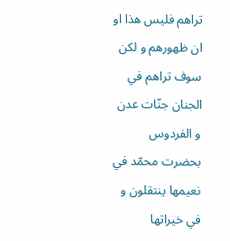تراهم فليس هذا او ان ظهورهم و لكن سوف تراهم في الجنان جنّات عدن و الفردوس بحضرت محمّد في نعيمها ينتقلون و في خيراتها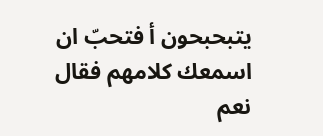يتبحبحون أ فتحبّ ان اسمعك كلامهم فقال نعم